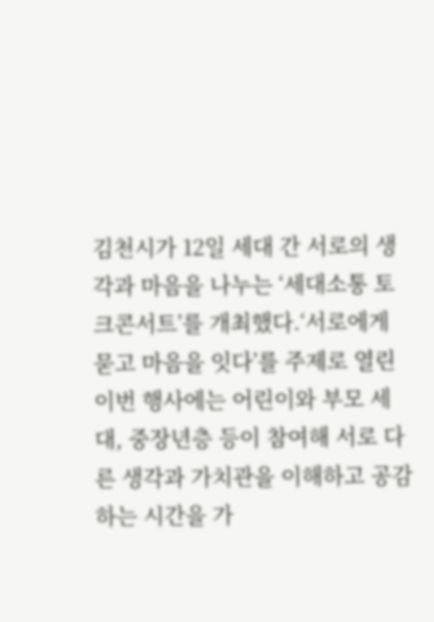김천시가 12일 세대 간 서로의 생각과 마음을 나누는 ‘세대소통 토크콘서트’를 개최했다.‘서로에게 묻고 마음을 잇다’를 주제로 열린 이번 행사에는 어린이와 부모 세대, 중장년층 등이 참여해 서로 다른 생각과 가치관을 이해하고 공감하는 시간을 가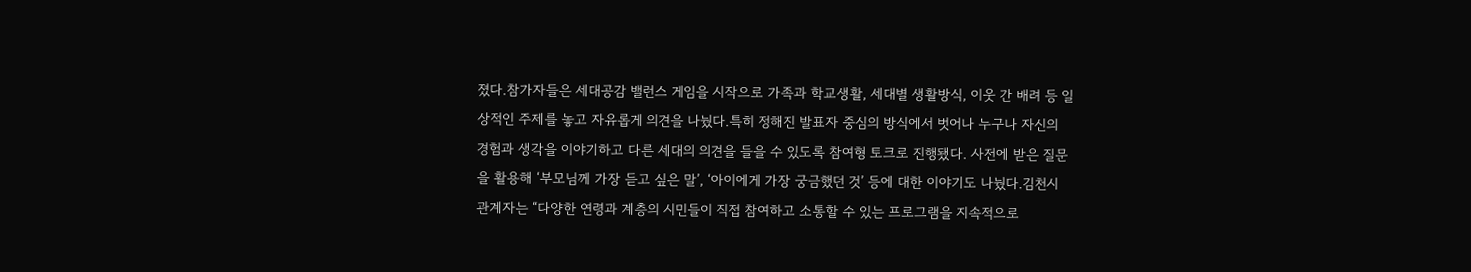졌다.참가자들은 세대공감 밸런스 게임을 시작으로 가족과 학교생활, 세대별 생활방식, 이웃 간 배려 등 일상적인 주제를 놓고 자유롭게 의견을 나눴다.특히 정해진 발표자 중심의 방식에서 벗어나 누구나 자신의 경험과 생각을 이야기하고 다른 세대의 의견을 들을 수 있도록 참여형 토크로 진행됐다. 사전에 받은 질문을 활용해 ‘부모님께 가장 듣고 싶은 말’, ‘아이에게 가장 궁금했던 것’ 등에 대한 이야기도 나눴다.김천시 관계자는 “다양한 연령과 계층의 시민들이 직접 참여하고 소통할 수 있는 프로그램을 지속적으로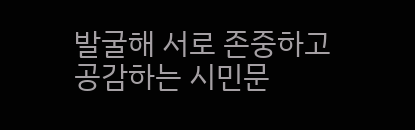발굴해 서로 존중하고 공감하는 시민문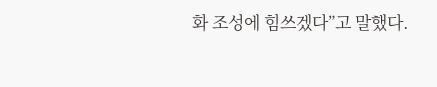화 조성에 힘쓰겠다”고 말했다.